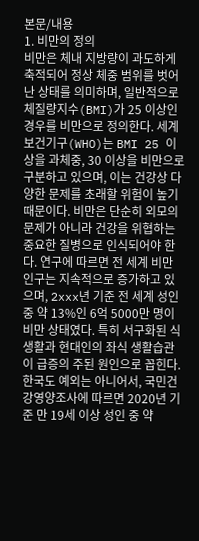본문/내용
1. 비만의 정의
비만은 체내 지방량이 과도하게 축적되어 정상 체중 범위를 벗어난 상태를 의미하며, 일반적으로 체질량지수(BMI)가 25 이상인 경우를 비만으로 정의한다. 세계보건기구(WHO)는 BMI 25 이상을 과체중, 30 이상을 비만으로 구분하고 있으며, 이는 건강상 다양한 문제를 초래할 위험이 높기 때문이다. 비만은 단순히 외모의 문제가 아니라 건강을 위협하는 중요한 질병으로 인식되어야 한다. 연구에 따르면 전 세계 비만 인구는 지속적으로 증가하고 있으며, 2xxx년 기준 전 세계 성인 중 약 13%인 6억 5000만 명이 비만 상태였다. 특히 서구화된 식생활과 현대인의 좌식 생활습관이 급증의 주된 원인으로 꼽힌다. 한국도 예외는 아니어서, 국민건강영양조사에 따르면 2020년 기준 만 19세 이상 성인 중 약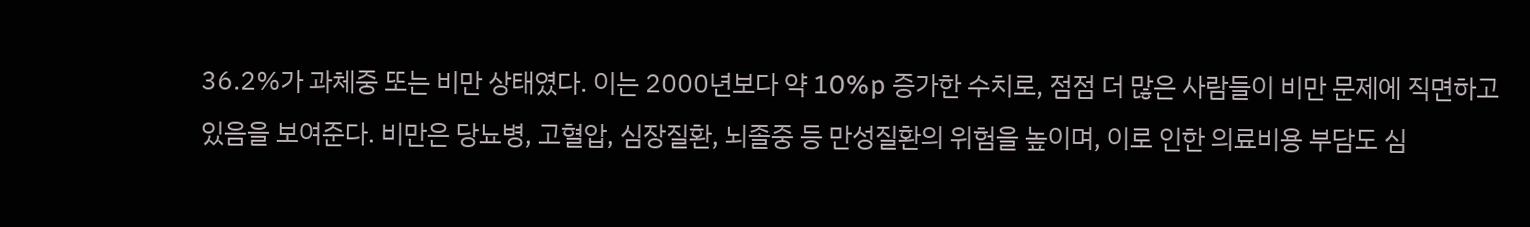36.2%가 과체중 또는 비만 상태였다. 이는 2000년보다 약 10%p 증가한 수치로, 점점 더 많은 사람들이 비만 문제에 직면하고 있음을 보여준다. 비만은 당뇨병, 고혈압, 심장질환, 뇌졸중 등 만성질환의 위험을 높이며, 이로 인한 의료비용 부담도 심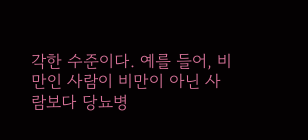각한 수준이다. 예를 들어, 비만인 사람이 비만이 아닌 사람보다 당뇨병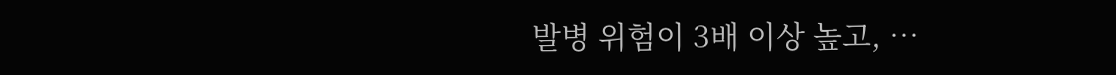발병 위험이 3배 이상 높고, …